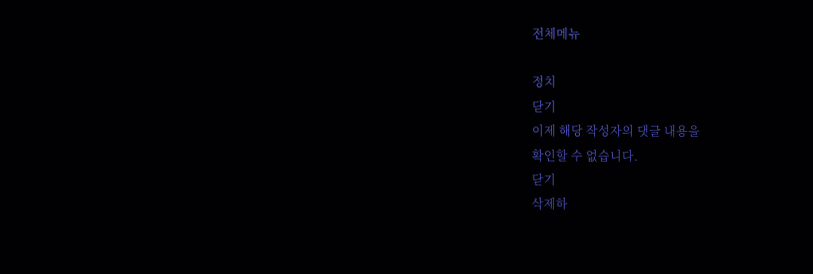전체메뉴

정치
닫기
이제 해당 작성자의 댓글 내용을
확인할 수 없습니다.
닫기
삭제하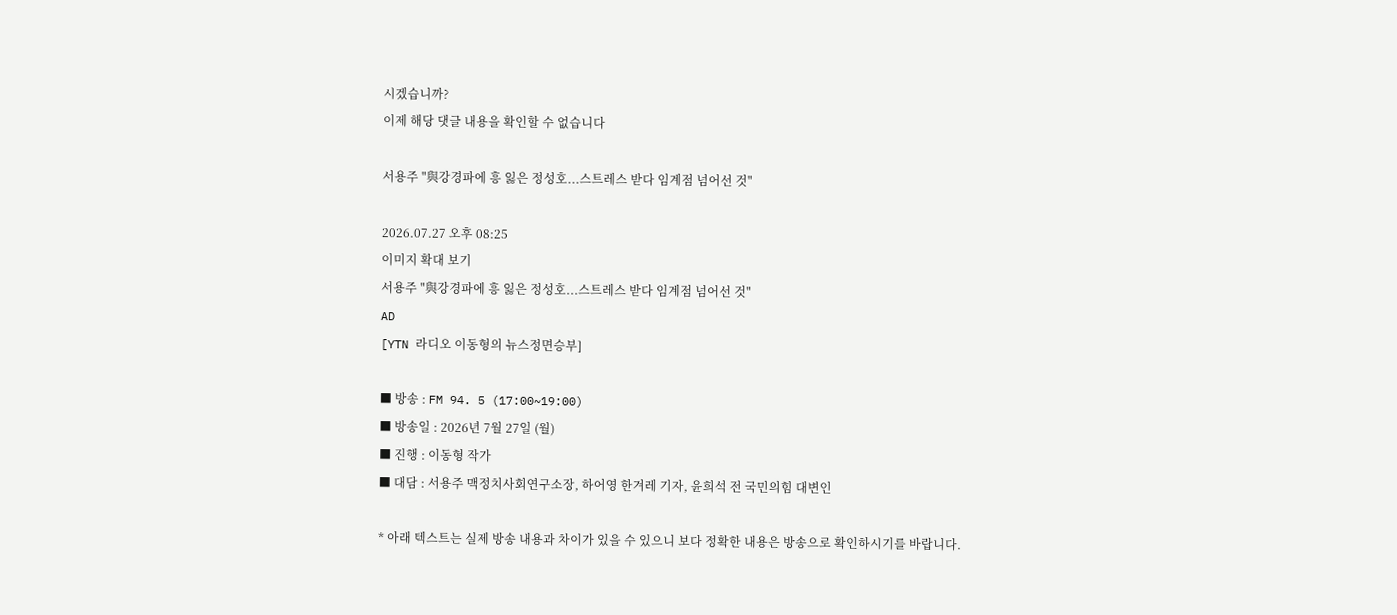시겠습니까?
이제 해당 댓글 내용을 확인할 수 없습니다

서용주 "與강경파에 흥 잃은 정성호...스트레스 받다 임계점 넘어선 것"

2026.07.27 오후 08:25
이미지 확대 보기
서용주 "與강경파에 흥 잃은 정성호...스트레스 받다 임계점 넘어선 것"
AD
[YTN 라디오 이동형의 뉴스정면승부]

■ 방송 : FM 94. 5 (17:00~19:00)
■ 방송일 : 2026년 7월 27일 (월)
■ 진행 : 이동형 작가
■ 대담 : 서용주 맥정치사회연구소장, 하어영 한겨레 기자, 윤희석 전 국민의힘 대변인

* 아래 텍스트는 실제 방송 내용과 차이가 있을 수 있으니 보다 정확한 내용은 방송으로 확인하시기를 바랍니다.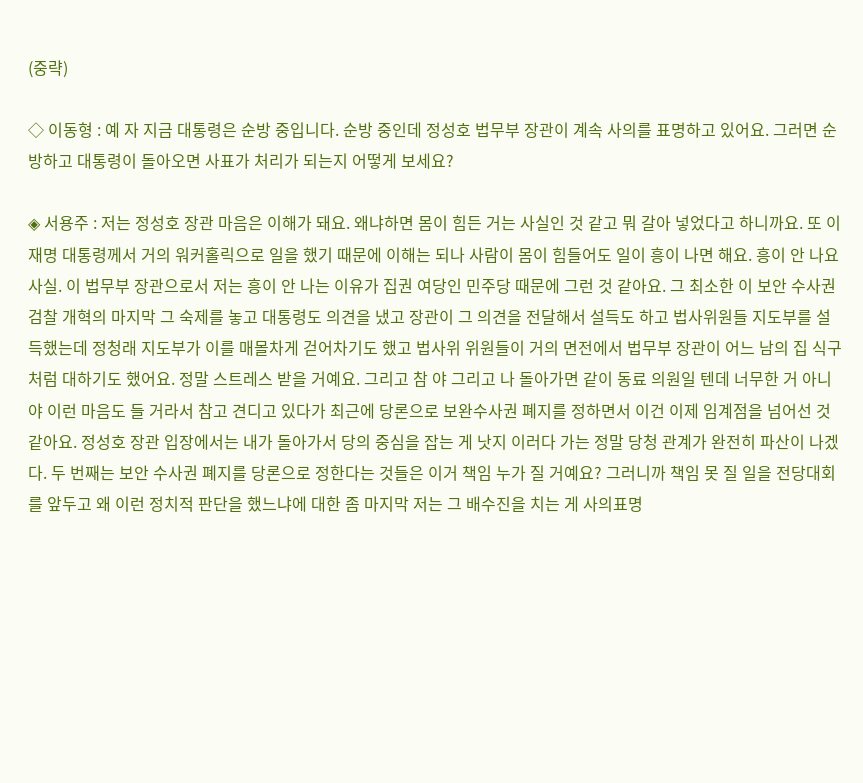(중략)

◇ 이동형 : 예 자 지금 대통령은 순방 중입니다. 순방 중인데 정성호 법무부 장관이 계속 사의를 표명하고 있어요. 그러면 순방하고 대통령이 돌아오면 사표가 처리가 되는지 어떻게 보세요?

◈ 서용주 : 저는 정성호 장관 마음은 이해가 돼요. 왜냐하면 몸이 힘든 거는 사실인 것 같고 뭐 갈아 넣었다고 하니까요. 또 이재명 대통령께서 거의 워커홀릭으로 일을 했기 때문에 이해는 되나 사람이 몸이 힘들어도 일이 흥이 나면 해요. 흥이 안 나요 사실. 이 법무부 장관으로서 저는 흥이 안 나는 이유가 집권 여당인 민주당 때문에 그런 것 같아요. 그 최소한 이 보안 수사권 검찰 개혁의 마지막 그 숙제를 놓고 대통령도 의견을 냈고 장관이 그 의견을 전달해서 설득도 하고 법사위원들 지도부를 설득했는데 정청래 지도부가 이를 매몰차게 걷어차기도 했고 법사위 위원들이 거의 면전에서 법무부 장관이 어느 남의 집 식구처럼 대하기도 했어요. 정말 스트레스 받을 거예요. 그리고 참 야 그리고 나 돌아가면 같이 동료 의원일 텐데 너무한 거 아니야 이런 마음도 들 거라서 참고 견디고 있다가 최근에 당론으로 보완수사권 폐지를 정하면서 이건 이제 임계점을 넘어선 것 같아요. 정성호 장관 입장에서는 내가 돌아가서 당의 중심을 잡는 게 낫지 이러다 가는 정말 당청 관계가 완전히 파산이 나겠다. 두 번째는 보안 수사권 폐지를 당론으로 정한다는 것들은 이거 책임 누가 질 거예요? 그러니까 책임 못 질 일을 전당대회를 앞두고 왜 이런 정치적 판단을 했느냐에 대한 좀 마지막 저는 그 배수진을 치는 게 사의표명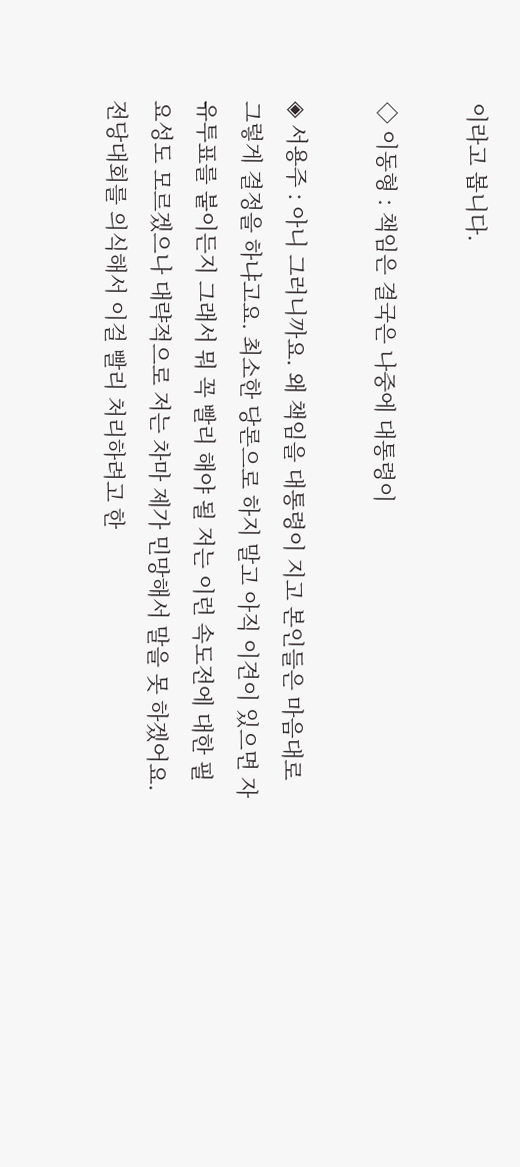이라고 봅니다.

◇ 이동형 : 책임은 결국은 나중에 대통령이

◈ 서용주 : 아니 그러니까요. 왜 책임을 대통령이 지고 본인들은 마음대로 그렇게 결정을 하냐고요. 최소한 당론으로 하지 말고 아직 이견이 있으면 자유투표를 붙이든지 그래서 뭐 꼭 빨리 해야 될 저는 이런 속도전에 대한 필요성도 모르겠으나 대략적으로 저는 차마 제가 민망해서 말을 못 하겠어요. 전당대회를 의식해서 이걸 빨리 처리하려고 한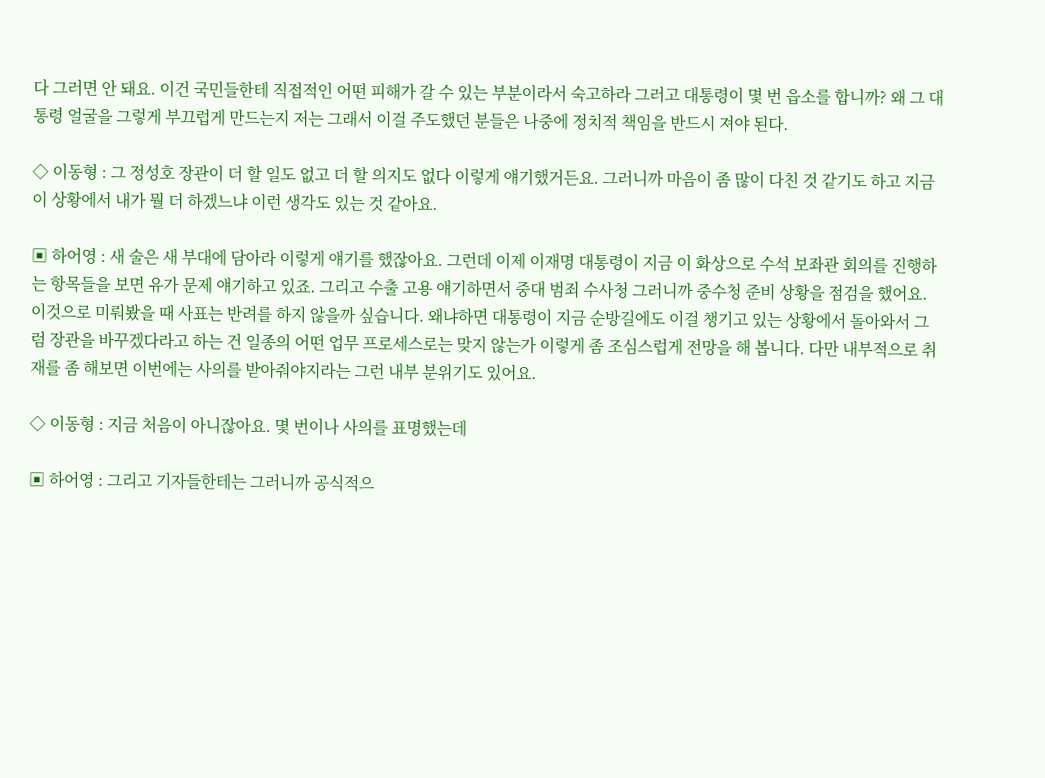다 그러면 안 돼요. 이건 국민들한테 직접적인 어떤 피해가 갈 수 있는 부분이라서 숙고하라 그러고 대통령이 몇 번 읍소를 합니까? 왜 그 대통령 얼굴을 그렇게 부끄럽게 만드는지 저는 그래서 이걸 주도했던 분들은 나중에 정치적 책임을 반드시 져야 된다.

◇ 이동형 : 그 정성호 장관이 더 할 일도 없고 더 할 의지도 없다 이렇게 얘기했거든요. 그러니까 마음이 좀 많이 다친 것 같기도 하고 지금 이 상황에서 내가 뭘 더 하겠느냐 이런 생각도 있는 것 같아요.

▣ 하어영 : 새 술은 새 부대에 담아라 이렇게 얘기를 했잖아요. 그런데 이제 이재명 대통령이 지금 이 화상으로 수석 보좌관 회의를 진행하는 항목들을 보면 유가 문제 얘기하고 있죠. 그리고 수출 고용 얘기하면서 중대 범죄 수사청 그러니까 중수청 준비 상황을 점검을 했어요. 이것으로 미뤄봤을 때 사표는 반려를 하지 않을까 싶습니다. 왜냐하면 대통령이 지금 순방길에도 이걸 챙기고 있는 상황에서 돌아와서 그럼 장관을 바꾸겠다라고 하는 건 일종의 어떤 업무 프로세스로는 맞지 않는가 이렇게 좀 조심스럽게 전망을 해 봅니다. 다만 내부적으로 취재를 좀 해보면 이번에는 사의를 받아줘야지라는 그런 내부 분위기도 있어요.

◇ 이동형 : 지금 처음이 아니잖아요. 몇 번이나 사의를 표명했는데

▣ 하어영 : 그리고 기자들한테는 그러니까 공식적으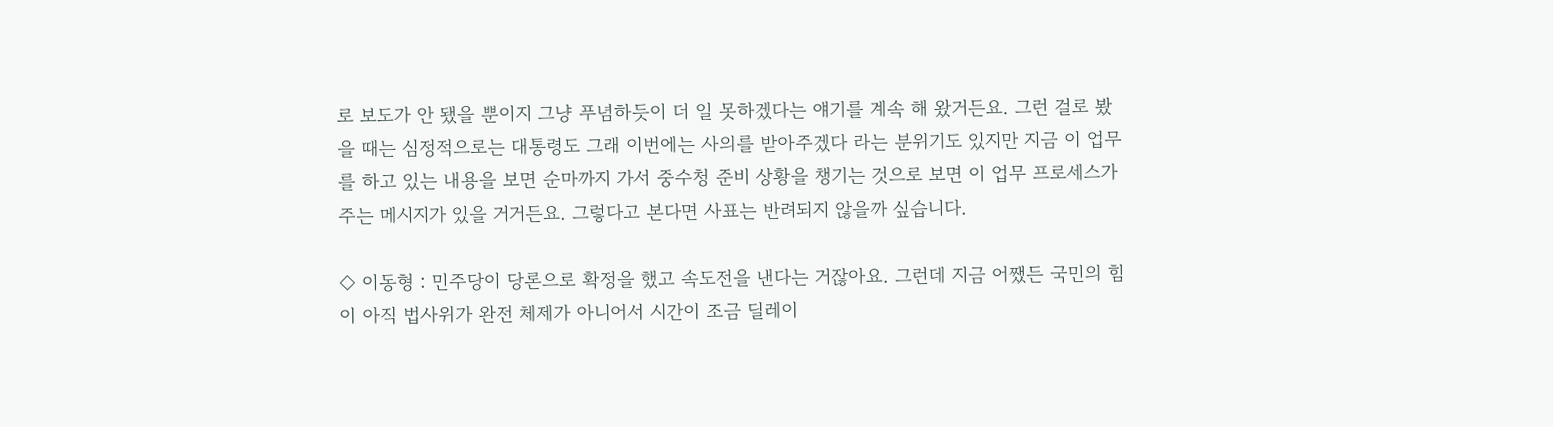로 보도가 안 됐을 뿐이지 그냥 푸념하듯이 더 일 못하겠다는 얘기를 계속 해 왔거든요. 그런 걸로 봤을 때는 심정적으로는 대통령도 그래 이번에는 사의를 받아주겠다 라는 분위기도 있지만 지금 이 업무를 하고 있는 내용을 보면 순마까지 가서 중수청 준비 상황을 챙기는 것으로 보면 이 업무 프로세스가 주는 메시지가 있을 거거든요. 그렇다고 본다면 사표는 반려되지 않을까 싶습니다.

◇ 이동형 : 민주당이 당론으로 확정을 했고 속도전을 낸다는 거잖아요. 그런데 지금 어쨌든 국민의 힘이 아직 법사위가 완전 체제가 아니어서 시간이 조금 딜레이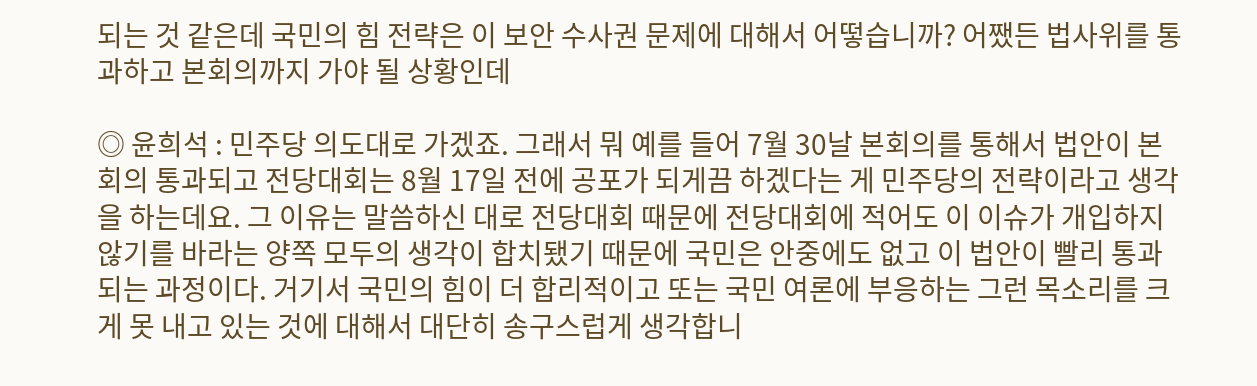되는 것 같은데 국민의 힘 전략은 이 보안 수사권 문제에 대해서 어떻습니까? 어쨌든 법사위를 통과하고 본회의까지 가야 될 상황인데

◎ 윤희석 : 민주당 의도대로 가겠죠. 그래서 뭐 예를 들어 7월 30날 본회의를 통해서 법안이 본회의 통과되고 전당대회는 8월 17일 전에 공포가 되게끔 하겠다는 게 민주당의 전략이라고 생각을 하는데요. 그 이유는 말씀하신 대로 전당대회 때문에 전당대회에 적어도 이 이슈가 개입하지 않기를 바라는 양쪽 모두의 생각이 합치됐기 때문에 국민은 안중에도 없고 이 법안이 빨리 통과되는 과정이다. 거기서 국민의 힘이 더 합리적이고 또는 국민 여론에 부응하는 그런 목소리를 크게 못 내고 있는 것에 대해서 대단히 송구스럽게 생각합니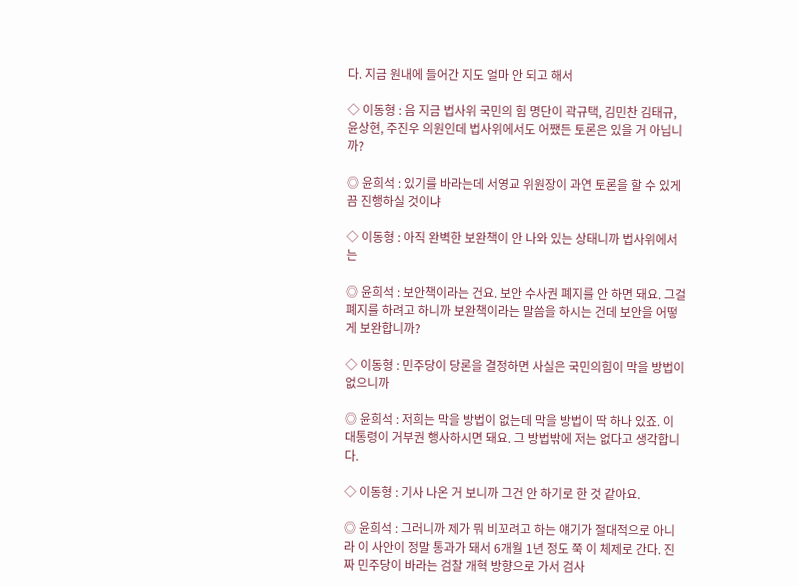다. 지금 원내에 들어간 지도 얼마 안 되고 해서

◇ 이동형 : 음 지금 법사위 국민의 힘 명단이 곽규택, 김민찬 김태규, 윤상현, 주진우 의원인데 법사위에서도 어쨌든 토론은 있을 거 아닙니까?

◎ 윤희석 : 있기를 바라는데 서영교 위원장이 과연 토론을 할 수 있게끔 진행하실 것이냐

◇ 이동형 : 아직 완벽한 보완책이 안 나와 있는 상태니까 법사위에서는

◎ 윤희석 : 보안책이라는 건요. 보안 수사권 폐지를 안 하면 돼요. 그걸 폐지를 하려고 하니까 보완책이라는 말씀을 하시는 건데 보안을 어떻게 보완합니까?

◇ 이동형 : 민주당이 당론을 결정하면 사실은 국민의힘이 막을 방법이 없으니까

◎ 윤희석 : 저희는 막을 방법이 없는데 막을 방법이 딱 하나 있죠. 이 대통령이 거부권 행사하시면 돼요. 그 방법밖에 저는 없다고 생각합니다.

◇ 이동형 : 기사 나온 거 보니까 그건 안 하기로 한 것 같아요.

◎ 윤희석 : 그러니까 제가 뭐 비꼬려고 하는 얘기가 절대적으로 아니라 이 사안이 정말 통과가 돼서 6개월 1년 정도 쭉 이 체제로 간다. 진짜 민주당이 바라는 검찰 개혁 방향으로 가서 검사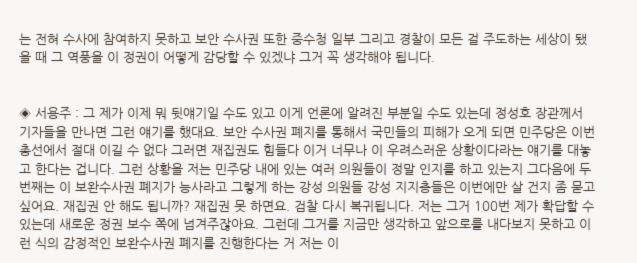는 전혀 수사에 참여하지 못하고 보안 수사권 또한 중수청 일부 그리고 경찰이 모든 걸 주도하는 세상이 됐을 때 그 역풍을 이 정권이 어떻게 감당할 수 있겠냐 그거 꼭 생각해야 됩니다.


◈ 서용주 : 그 제가 이제 뭐 뒷얘기일 수도 있고 이게 언론에 알려진 부분일 수도 있는데 정성호 장관께서 기자들을 만나면 그런 얘기를 했대요. 보안 수사권 폐지를 통해서 국민들의 피해가 오게 되면 민주당은 이번 총선에서 절대 이길 수 없다 그러면 재집권도 힘들다 이거 너무나 이 우려스러운 상황이다라는 얘기를 대놓고 한다는 겁니다. 그런 상황을 저는 민주당 내에 있는 여러 의원들이 정말 인지를 하고 있는지 그다음에 두 번째는 이 보완수사권 폐지가 능사라고 그렇게 하는 강성 의원들 강성 지지층들은 이번에만 살 건지 좀 묻고 싶어요. 재집권 안 해도 됩니까? 재집권 못 하면요. 검찰 다시 복귀됩니다. 저는 그거 100번 제가 확답할 수 있는데 새로운 정권 보수 쪽에 넘겨주잖아요. 그런데 그거를 지금만 생각하고 앞으로를 내다보지 못하고 이런 식의 감정적인 보완수사권 폐지를 진행한다는 거 저는 이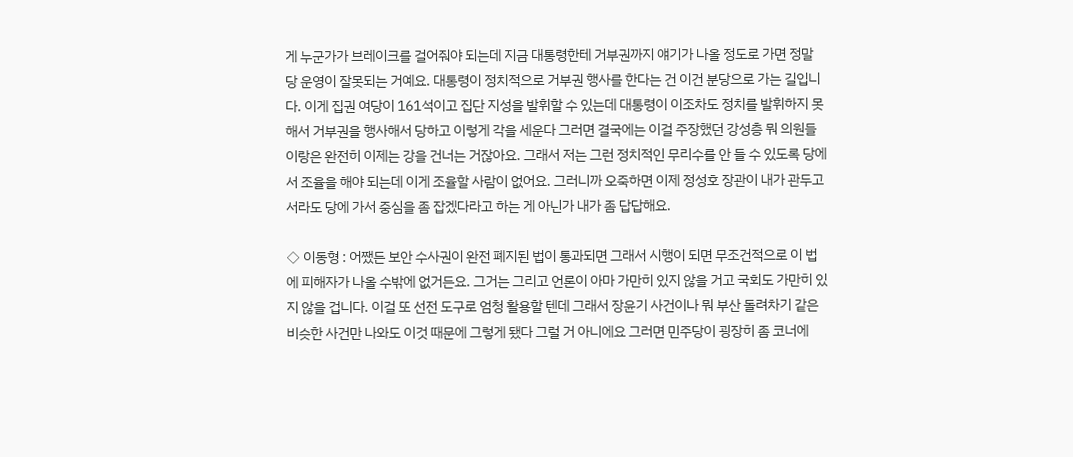게 누군가가 브레이크를 걸어줘야 되는데 지금 대통령한테 거부권까지 얘기가 나올 정도로 가면 정말 당 운영이 잘못되는 거예요. 대통령이 정치적으로 거부권 행사를 한다는 건 이건 분당으로 가는 길입니다. 이게 집권 여당이 161석이고 집단 지성을 발휘할 수 있는데 대통령이 이조차도 정치를 발휘하지 못해서 거부권을 행사해서 당하고 이렇게 각을 세운다 그러면 결국에는 이걸 주장했던 강성층 뭐 의원들이랑은 완전히 이제는 강을 건너는 거잖아요. 그래서 저는 그런 정치적인 무리수를 안 들 수 있도록 당에서 조율을 해야 되는데 이게 조율할 사람이 없어요. 그러니까 오죽하면 이제 정성호 장관이 내가 관두고서라도 당에 가서 중심을 좀 잡겠다라고 하는 게 아닌가 내가 좀 답답해요.

◇ 이동형 : 어쨌든 보안 수사권이 완전 폐지된 법이 통과되면 그래서 시행이 되면 무조건적으로 이 법에 피해자가 나올 수밖에 없거든요. 그거는 그리고 언론이 아마 가만히 있지 않을 거고 국회도 가만히 있지 않을 겁니다. 이걸 또 선전 도구로 엄청 활용할 텐데 그래서 장윤기 사건이나 뭐 부산 돌려차기 같은 비슷한 사건만 나와도 이것 때문에 그렇게 됐다 그럴 거 아니에요 그러면 민주당이 굉장히 좀 코너에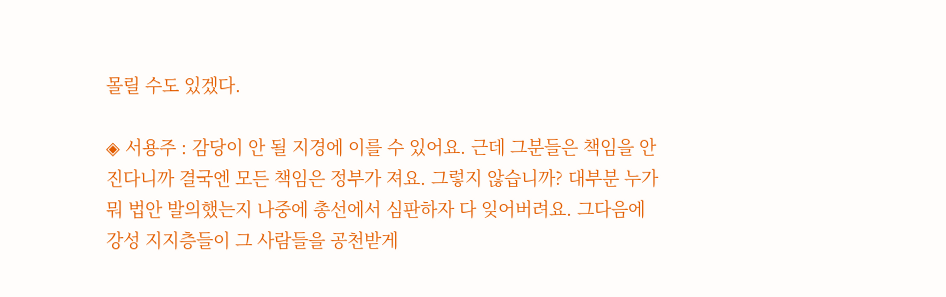몰릴 수도 있겠다.

◈ 서용주 : 감당이 안 될 지경에 이를 수 있어요. 근데 그분들은 책임을 안 진다니까 결국엔 모든 책임은 정부가 져요. 그렇지 않습니까? 대부분 누가 뭐 법안 발의했는지 나중에 총선에서 심판하자 다 잊어버려요. 그다음에 강성 지지층들이 그 사람들을 공천받게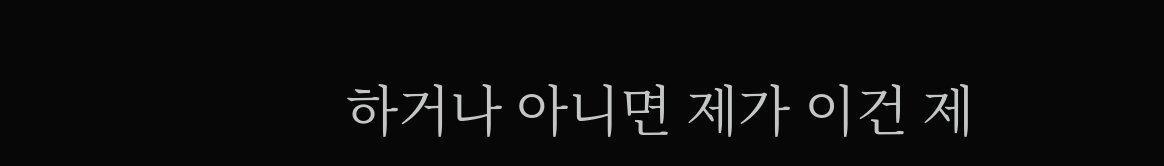하거나 아니면 제가 이건 제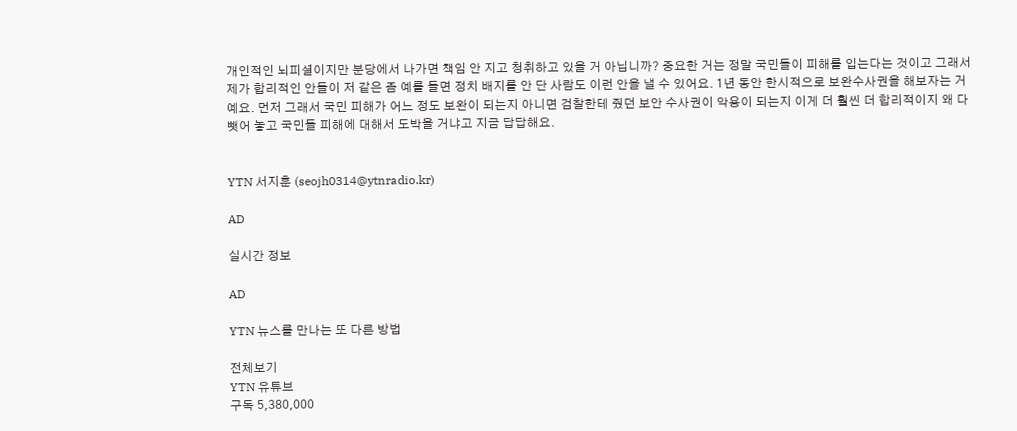개인적인 뇌피셜이지만 분당에서 나가면 책임 안 지고 청취하고 있을 거 아닙니까? 중요한 거는 정말 국민들이 피해를 입는다는 것이고 그래서 제가 합리적인 안들이 저 같은 좀 예를 들면 정치 배지를 안 단 사람도 이런 안을 낼 수 있어요. 1년 동안 한시적으로 보완수사권을 해보자는 거예요. 먼저 그래서 국민 피해가 어느 정도 보완이 되는지 아니면 검찰한테 줬던 보안 수사권이 악용이 되는지 이게 더 훨씬 더 합리적이지 왜 다 뺏어 놓고 국민들 피해에 대해서 도박을 거냐고 지금 답답해요.


YTN 서지훈 (seojh0314@ytnradio.kr)

AD

실시간 정보

AD

YTN 뉴스를 만나는 또 다른 방법

전체보기
YTN 유튜브
구독 5,380,000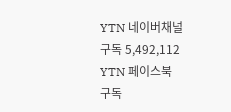YTN 네이버채널
구독 5,492,112
YTN 페이스북
구독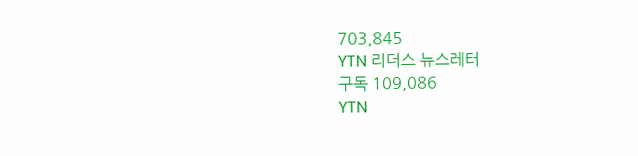703,845
YTN 리더스 뉴스레터
구독 109,086
YTN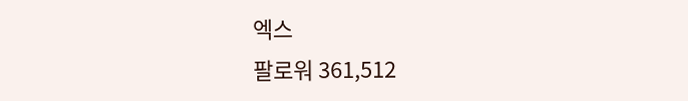엑스
팔로워 361,512